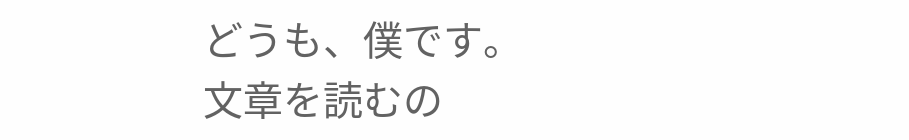どうも、僕です。
文章を読むの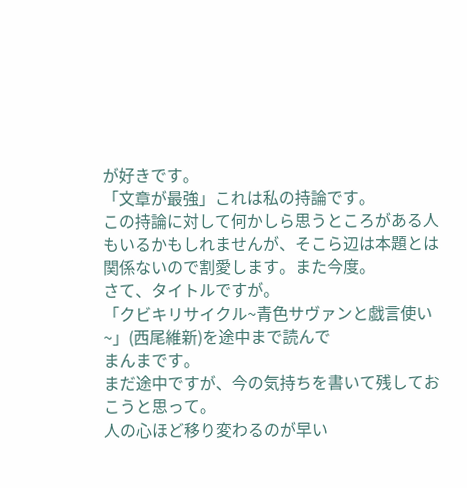が好きです。
「文章が最強」これは私の持論です。
この持論に対して何かしら思うところがある人もいるかもしれませんが、そこら辺は本題とは関係ないので割愛します。また今度。
さて、タイトルですが。
「クビキリサイクル~青色サヴァンと戯言使い~」(西尾維新)を途中まで読んで
まんまです。
まだ途中ですが、今の気持ちを書いて残しておこうと思って。
人の心ほど移り変わるのが早い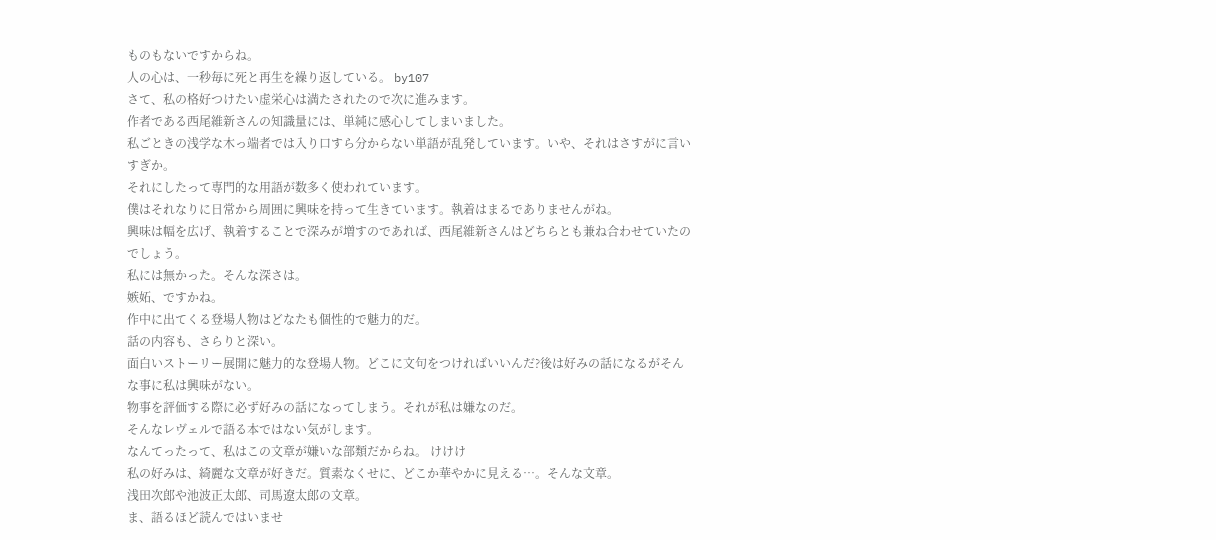ものもないですからね。
人の心は、一秒毎に死と再生を繰り返している。 by107
さて、私の格好つけたい虚栄心は満たされたので次に進みます。
作者である西尾維新さんの知識量には、単純に感心してしまいました。
私ごときの浅学な木っ端者では入り口すら分からない単語が乱発しています。いや、それはさすがに言いすぎか。
それにしたって専門的な用語が数多く使われています。
僕はそれなりに日常から周囲に興味を持って生きています。執着はまるでありませんがね。
興味は幅を広げ、執着することで深みが増すのであれば、西尾維新さんはどちらとも兼ね合わせていたのでしょう。
私には無かった。そんな深さは。
嫉妬、ですかね。
作中に出てくる登場人物はどなたも個性的で魅力的だ。
話の内容も、さらりと深い。
面白いストーリー展開に魅力的な登場人物。どこに文句をつければいいんだ?後は好みの話になるがそんな事に私は興味がない。
物事を評価する際に必ず好みの話になってしまう。それが私は嫌なのだ。
そんなレヴェルで語る本ではない気がします。
なんてったって、私はこの文章が嫌いな部類だからね。 けけけ
私の好みは、綺麗な文章が好きだ。質素なくせに、どこか華やかに見える…。そんな文章。
浅田次郎や池波正太郎、司馬遼太郎の文章。
ま、語るほど読んではいませ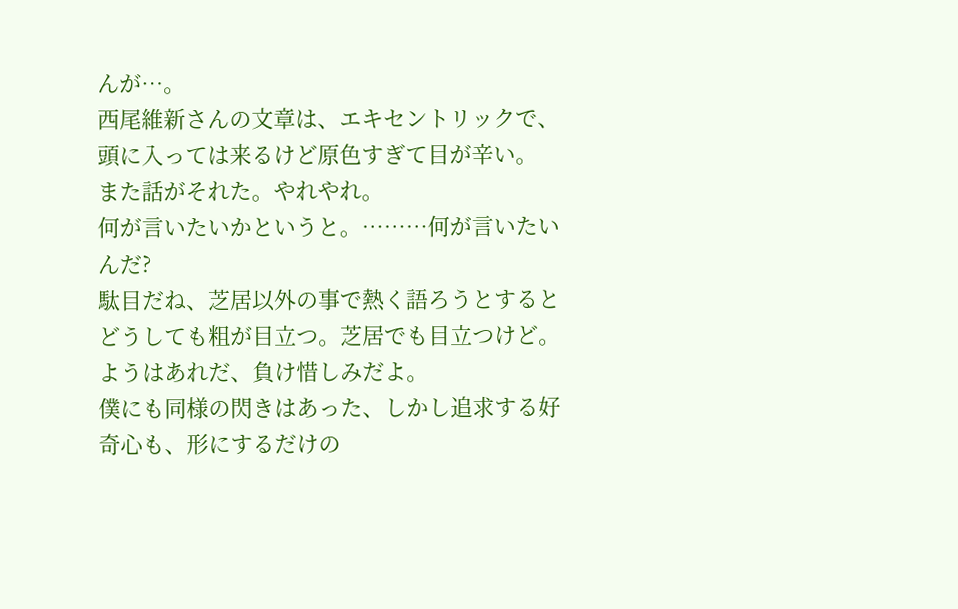んが…。
西尾維新さんの文章は、エキセントリックで、頭に入っては来るけど原色すぎて目が辛い。
また話がそれた。やれやれ。
何が言いたいかというと。………何が言いたいんだ?
駄目だね、芝居以外の事で熱く語ろうとするとどうしても粗が目立つ。芝居でも目立つけど。
ようはあれだ、負け惜しみだよ。
僕にも同様の閃きはあった、しかし追求する好奇心も、形にするだけの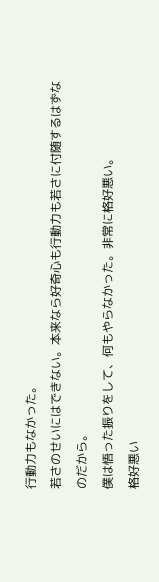行動力もなかった。
若さのせいにはできない。本来なら好奇心も行動力も若さに付随するはずなのだから。
僕は悟った振りをして、何もやらなかった。非常に格好悪い。
格好悪い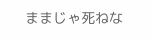ままじゃ死ねな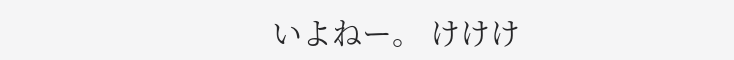いよねー。 けけけ